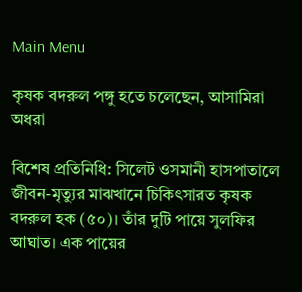Main Menu

কৃষক বদরুল পঙ্গু হতে চলেছেন, আসামিরা অধরা

বিশেষ প্রতিনিধি: সিলেট ওসমানী হাসপাতালে জীবন-মৃত্যুর মাঝখানে চিকিৎসারত কৃষক বদরুল হক (৫০)। তাঁর দুটি পায়ে সুলফির আঘাত। এক পায়ের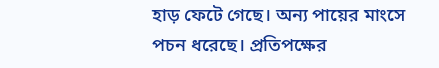হাড় ফেটে গেছে। অন্য পায়ের মাংসে পচন ধরেছে। প্রতিপক্ষের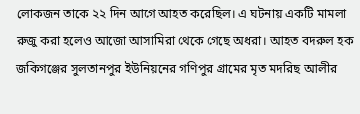লোকজন তাকে ২২ দিন আগে আহত করেছিল। এ ঘটনায় একটি মামলা রুজু করা হলেও আজো আসামিরা থেকে গেছে অধরা। আহত বদরুল হক জকিগঞ্জের সুলতানপুর ইউনিয়নের গণিপুর গ্রামের মৃত মদরিছ আলীর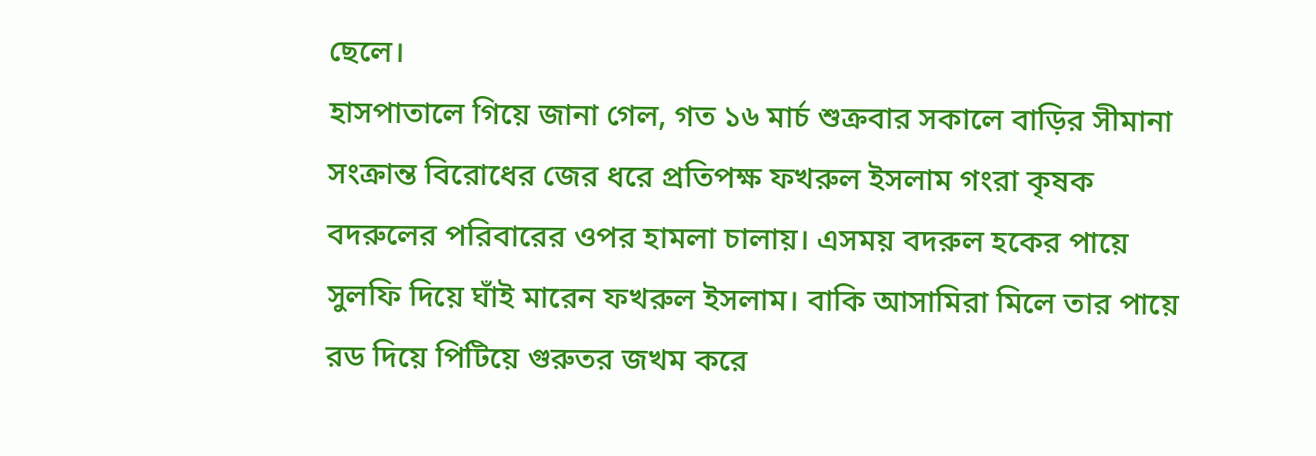ছেলে।
হাসপাতালে গিয়ে জানা গেল, গত ১৬ মার্চ শুক্রবার সকালে বাড়ির সীমানা সংক্রান্ত বিরোধের জের ধরে প্রতিপক্ষ ফখরুল ইসলাম গংরা কৃষক বদরুলের পরিবারের ওপর হামলা চালায়। এসময় বদরুল হকের পায়ে সুলফি দিয়ে ঘাঁই মারেন ফখরুল ইসলাম। বাকি আসামিরা মিলে তার পায়ে রড দিয়ে পিটিয়ে গুরুতর জখম করে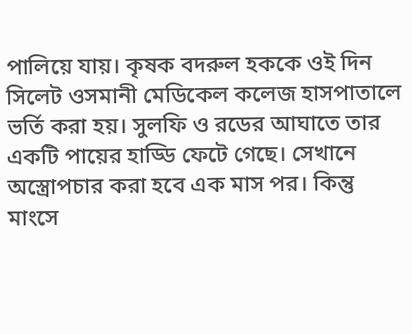পালিয়ে যায়। কৃষক বদরুল হককে ওই দিন সিলেট ওসমানী মেডিকেল কলেজ হাসপাতালে ভর্তি করা হয়। সুলফি ও রডের আঘাতে তার একটি পায়ের হাড্ডি ফেটে গেছে। সেখানে অস্ত্রোপচার করা হবে এক মাস পর। কিন্তু মাংসে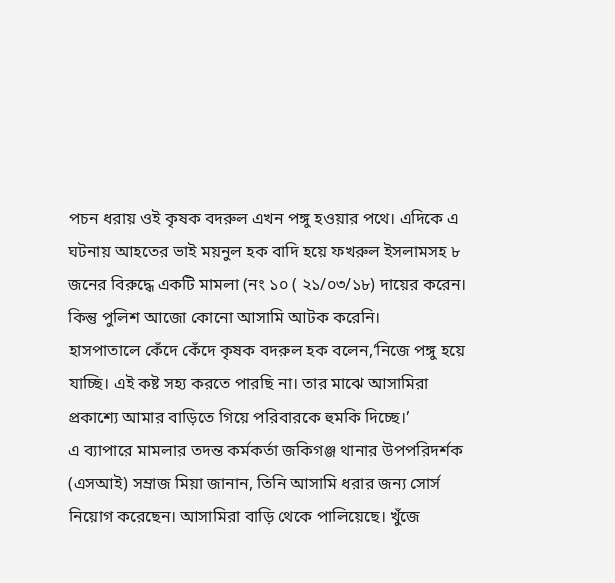পচন ধরায় ওই কৃষক বদরুল এখন পঙ্গু হওয়ার পথে। এদিকে এ ঘটনায় আহতের ভাই ময়নুল হক বাদি হয়ে ফখরুল ইসলামসহ ৮ জনের বিরুদ্ধে একটি মামলা (নং ১০ ( ২১/০৩/১৮) দায়ের করেন। কিন্তু পুলিশ আজো কোনো আসামি আটক করেনি।
হাসপাতালে কেঁদে কেঁদে কৃষক বদরুল হক বলেন,‘নিজে পঙ্গু হয়ে যাচ্ছি। এই কষ্ট সহ্য করতে পারছি না। তার মাঝে আসামিরা প্রকাশ্যে আমার বাড়িতে গিয়ে পরিবারকে হুমকি দিচ্ছে।’
এ ব্যাপারে মামলার তদন্ত কর্মকর্তা জকিগঞ্জ থানার উপপরিদর্শক (এসআই) সম্রাজ মিয়া জানান, তিনি আসামি ধরার জন্য সোর্স নিয়োগ করেছেন। আসামিরা বাড়ি থেকে পালিয়েছে। খুঁজে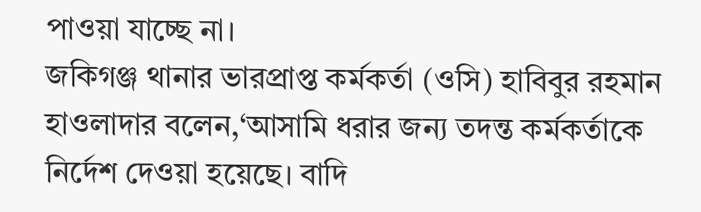পাওয়া যাচ্ছে না।
জকিগঞ্জ থানার ভারপ্রাপ্ত কর্মকর্তা (ওসি) হাবিবুর রহমান হাওলাদার বলেন,‘আসামি ধরার জন্য তদন্ত কর্মকর্তাকে নির্দেশ দেওয়া হয়েছে। বাদি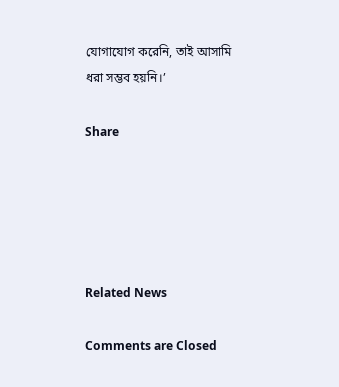যোগাযোগ করেনি, তাই আসামি ধরা সম্ভব হয়নি।’

Share





Related News

Comments are Closed